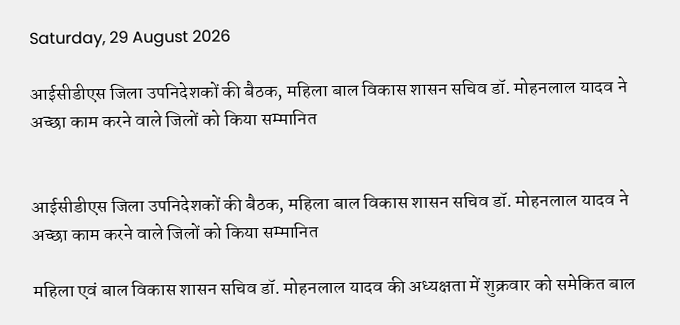Saturday, 29 August 2026

आईसीडीएस जिला उपनिदेशकों की बैठक, महिला बाल विकास शासन सचिव डॉ. मोहनलाल यादव ने अच्छा काम करने वाले जिलों को किया सम्मानित


आईसीडीएस जिला उपनिदेशकों की बैठक, महिला बाल विकास शासन सचिव डॉ. मोहनलाल यादव ने अच्छा काम करने वाले जिलों को किया सम्मानित

महिला एवं बाल विकास शासन सचिव डॉ. मोहनलाल यादव की अध्यक्षता में शुक्रवार को समेकित बाल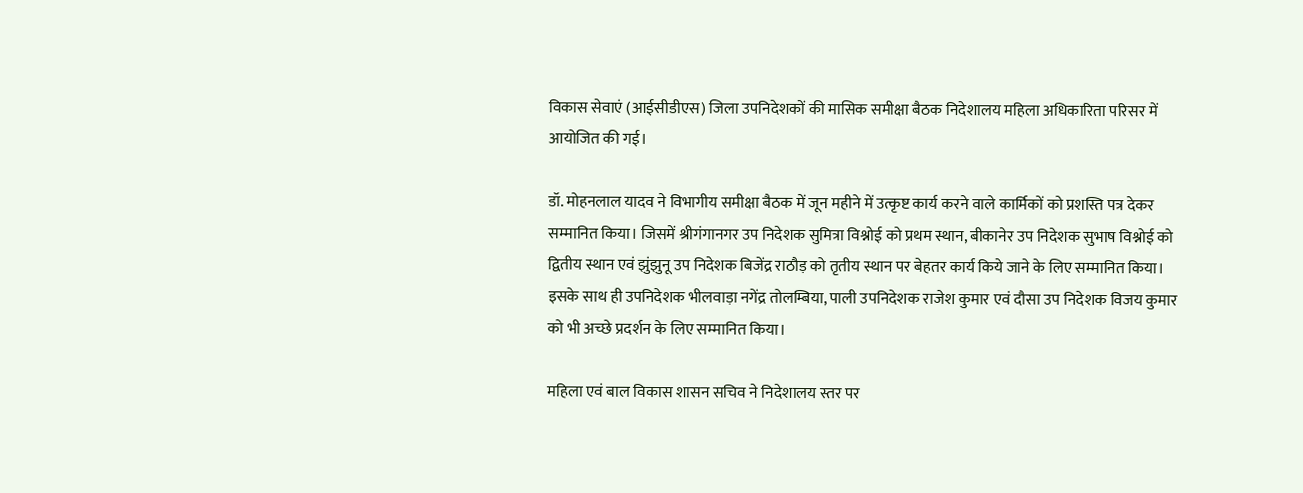विकास सेवाएं (आईसीडीएस) जिला उपनिदेशकों की मासिक समीक्षा बैठक निदेशालय महिला अधिकारिता परिसर में आयोजित की गई।

डॉ. मोहनलाल यादव ने विभागीय समीक्षा बैठक में जून महीने में उत्कृष्ट कार्य करने वाले कार्मिकों को प्रशस्ति पत्र देकर सम्मानित किया। जिसमें श्रीगंगानगर उप निदेशक सुमित्रा विश्नोई को प्रथम स्थान, बीकानेर उप निदेशक सुभाष विश्नोई को द्वितीय स्थान एवं झुंझुनू उप निदेशक बिजेंद्र राठौड़ को तृतीय स्थान पर बेहतर कार्य किये जाने के लिए सम्मानित किया। इसके साथ ही उपनिदेशक भीलवाड़ा नगेंद्र तोलम्बिया, पाली उपनिदेशक राजेश कुमार एवं दौसा उप निदेशक विजय कुमार को भी अच्छे प्रदर्शन के लिए सम्मानित किया।

महिला एवं बाल विकास शासन सचिव ने निदेशालय स्तर पर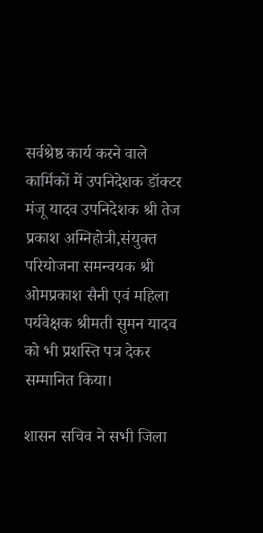सर्वश्रेष्ठ कार्य करने वाले कार्मिकों में उपनिदेशक डॉक्टर मंजू यादव उपनिदेशक श्री तेज प्रकाश अग्निहोत्री,संयुक्त परियोजना समन्वयक श्री ओमप्रकाश सैनी एवं महिला पर्यवेक्षक श्रीमती सुमन यादव को भी प्रशस्ति पत्र देकर सम्मानित किया।

शासन सचिव ने सभी जिला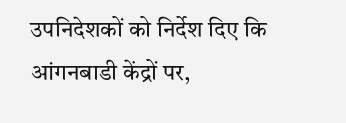उपनिदेशकों को निर्देश दिए कि आंगनबाडी केंद्रों पर,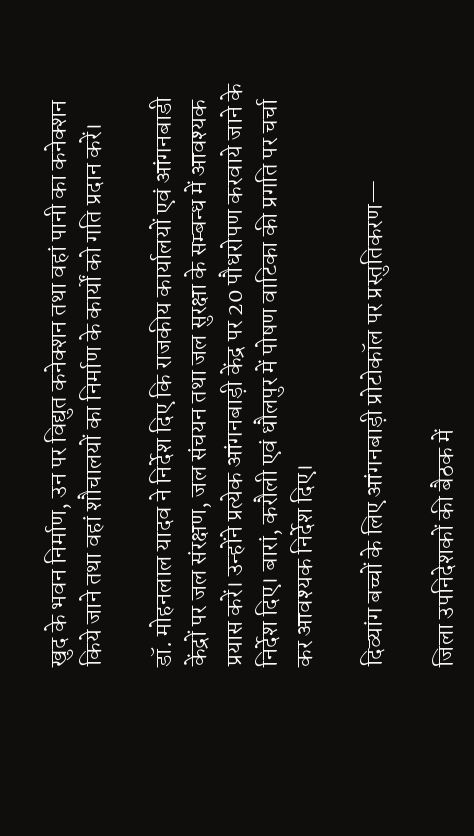खुद के भवन निर्माण, उन पर विद्युत कनेक्शन तथा वहां पानी का कनेक्शन किये जाने तथा वहां शौचालयों का निर्माण के कार्यों को गति प्रदान करें।

डॉ. मोहनलाल यादव ने निर्देश दिए कि राजकीय कार्यालयों एवं आंगनबाडी केंद्रों पर जल संरक्षण, जल संचयन तथा जल सुरक्षा के सम्बन्ध में आवश्यक प्रयास करें। उन्होंने प्रत्येक आंगनबाड़ी केंद्र पर 20 पौधरोपण करवाये जाने के  निर्देश दिए। बारां, करौली एवं धौलपुर में पोषण वाटिका की प्रगति पर चर्चा कर आवश्यक निर्देश दिए।

दिव्यांग बच्चों के लिए आंगनबाड़ी प्रोटोकॉल पर प्रस्तुतिकरण—

जिला उपनिदेशकों की बैठक में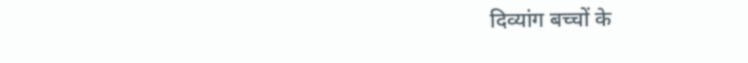दिव्यांग बच्चों के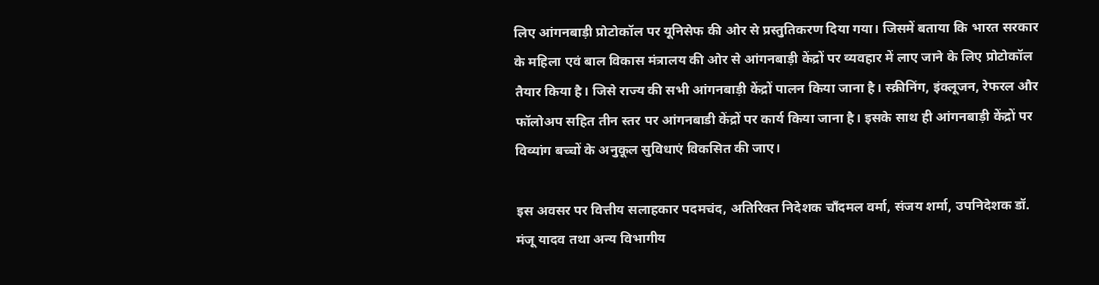लिए आंगनबाड़ी प्रोटोकॉल पर यूनिसेफ की ओर से प्रस्तुतिकरण दिया गया। जिसमें बताया कि भारत सरकार के महिला एवं बाल विकास मंत्रालय की ओर से आंगनबाड़ी केंद्रों पर व्यवहार में लाए जाने के लिए प्रोटोकॉल तैयार किया है। जिसे राज्य की सभी आंगनबाड़ी केंद्रों पालन किया जाना है। स्क्रीनिंग, इंक्लूजन, रेफरल और फॉलोअप सहित तीन स्तर पर आंगनबाडी केंद्रों पर कार्य किया जाना है। इसके साथ ही आंगनबाड़ी केंद्रों पर विव्यांग बच्चों के अनुकूल सुविधाएं विकसित की जाए।

इस अवसर पर वित्तीय सलाहकार पदमचंद, अतिरिक्त निदेशक चाँदमल वर्मा, संजय शर्मा, उपनिदेशक डॉ. मंजू यादव तथा अन्य विभागीय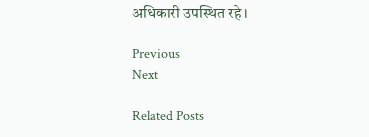अधिकारी उपस्थित रहे।

Previous
Next

Related Posts